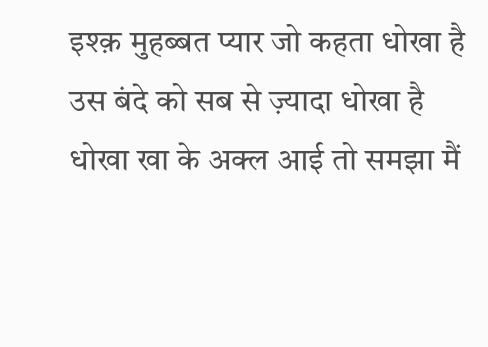इश्क़ मुहब्बत प्यार जो कहता धोखा है
उस बंदे को सब से ज़्यादा धोखा है
धोखा खा के अक्ल आई तो समझा मैं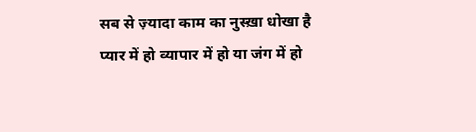सब से ज़्यादा काम का नुस्ख़ा धोखा है
प्यार में हो व्यापार में हो या जंग में हो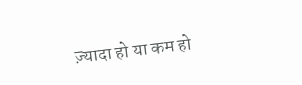ज़्यादा हो या कम हो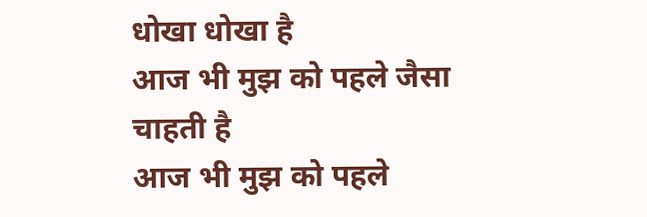धोखा धोखा है
आज भी मुझ को पहले जैसा चाहती है
आज भी मुझ को पहले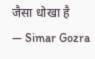जैसा धोखा है
— Simar Gozra